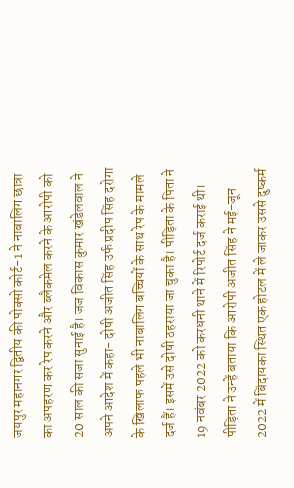जयपुर महानगर द्वितीय की पोक्सो कोर्ट-1 ने नाबालिग छात्रा का अपहरण कर रेप करने और ब्लैकमेल करने के आरोपी को 20 साल की सजा सुनाई है। जज विकास कुमार खंडेलवाल ने अपने आदेश में कहा- दोषी अजीत सिंह उर्फ प्रदीप सिंह दरोगा के खिलाफ पहले भी नाबालिग बच्चियों के साथ रेप के मामले दर्ज हैं। इसमें उसे दोषी ठहराया जा चुका है। पीड़िता के पिता ने 19 नवंबर 2022 को करधनी थाने में रिपोर्ट दर्ज कराई थी। पीड़िता ने उन्हें बताया कि आरोपी अजीत सिंह ने मई-जून 2022 में बिंदायका स्थित एक होटल में ले जाकर उससे दुष्कर्म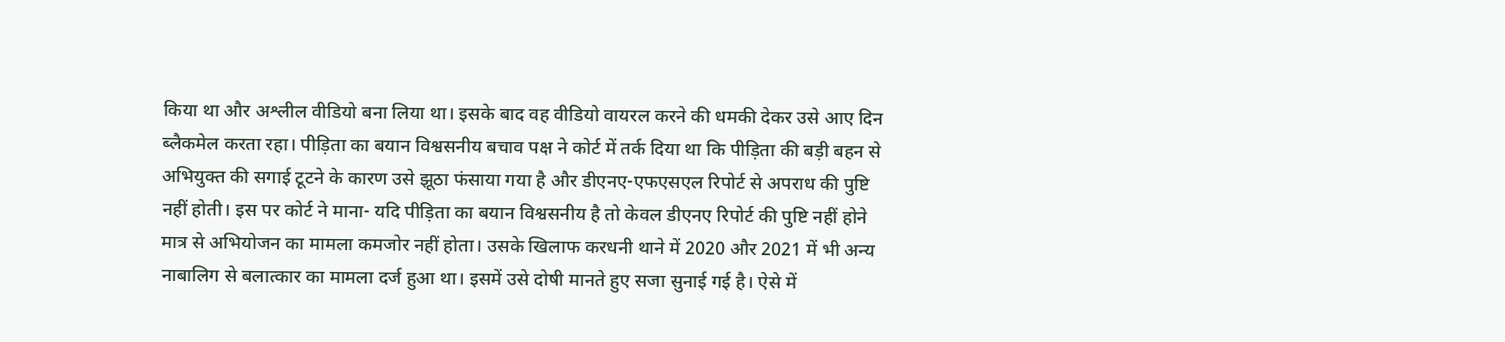किया था और अश्लील वीडियो बना लिया था। इसके बाद वह वीडियो वायरल करने की धमकी देकर उसे आए दिन ब्लैकमेल करता रहा। पीड़िता का बयान विश्वसनीय बचाव पक्ष ने कोर्ट में तर्क दिया था कि पीड़िता की बड़ी बहन से अभियुक्त की सगाई टूटने के कारण उसे झूठा फंसाया गया है और डीएनए-एफएसएल रिपोर्ट से अपराध की पुष्टि नहीं होती। इस पर कोर्ट ने माना- यदि पीड़िता का बयान विश्वसनीय है तो केवल डीएनए रिपोर्ट की पुष्टि नहीं होने मात्र से अभियोजन का मामला कमजोर नहीं होता। उसके खिलाफ करधनी थाने में 2020 और 2021 में भी अन्य नाबालिग से बलात्कार का मामला दर्ज हुआ था। इसमें उसे दोषी मानते हुए सजा सुनाई गई है। ऐसे में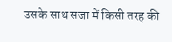उसके साथ सजा में किसी तरह की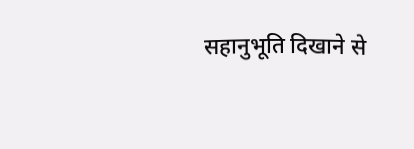सहानुभूति दिखाने से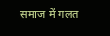समाज में गलत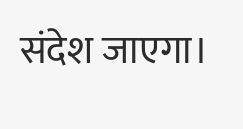संदेश जाएगा।